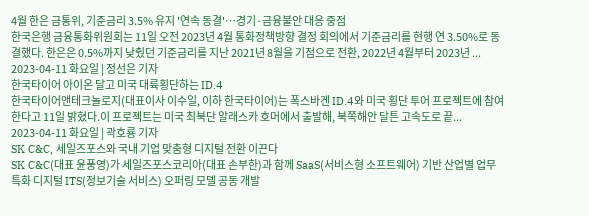4월 한은 금통위, 기준금리 3.5% 유지 '연속 동결'…경기·금융불안 대응 중점
한국은행 금융통화위원회는 11일 오전 2023년 4월 통화정책방향 결정 회의에서 기준금리를 현행 연 3.50%로 동결했다. 한은은 0.5%까지 낮췄던 기준금리를 지난 2021년 8월을 기점으로 전환, 2022년 4월부터 2023년 ...
2023-04-11 화요일 | 정선은 기자
한국타이어 아이온 달고 미국 대륙횡단하는 ID.4
한국타이어앤테크놀로지(대표이사 이수일, 이하 한국타이어)는 폭스바겐 ID.4와 미국 횡단 투어 프로젝트에 참여한다고 11일 밝혔다.이 프로젝트는 미국 최북단 알래스카 호머에서 출발해, 북쪽해안 달튼 고속도로 끝...
2023-04-11 화요일 | 곽호룡 기자
SK C&C, 세일즈포스와 국내 기업 맞춤형 디지털 전환 이끈다
SK C&C(대표 윤풍영)가 세일즈포스코리아(대표 손부한)과 함께 SaaS(서비스형 소프트웨어) 기반 산업별 업무 특화 디지털 ITS(정보기술 서비스) 오퍼링 모델 공동 개발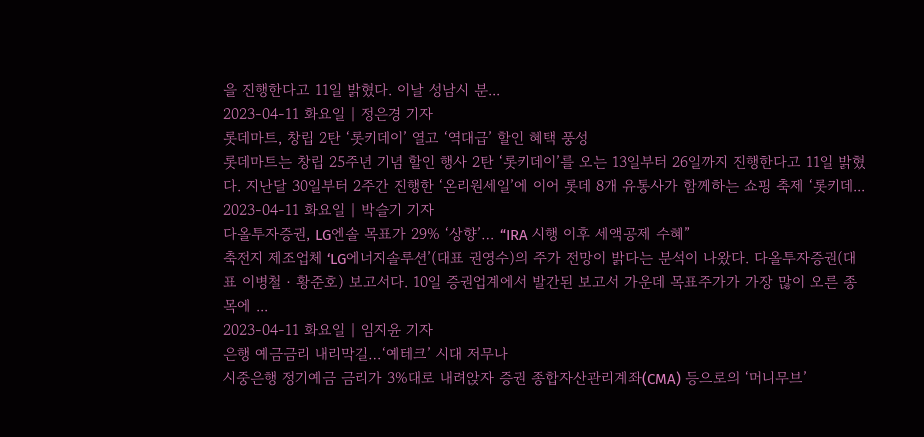을 진행한다고 11일 밝혔다. 이날 성남시 분...
2023-04-11 화요일 | 정은경 기자
롯데마트, 창립 2탄 ‘롯키데이’ 열고 ‘역대급’ 할인 혜택 풍성
롯데마트는 창립 25주년 기념 할인 행사 2탄 ‘롯키데이’를 오는 13일부터 26일까지 진행한다고 11일 밝혔다. 지난달 30일부터 2주간 진행한 ‘온리원세일’에 이어 롯데 8개 유통사가 함께하는 쇼핑 축제 ‘롯키데...
2023-04-11 화요일 | 박슬기 기자
다올투자증권, LG엔솔 목표가 29% ‘상향’… “IRA 시행 이후 세액공제 수혜”
축전지 제조업체 ‘LG에너지솔루션’(대표 권영수)의 주가 전망이 밝다는 분석이 나왔다. 다올투자증권(대표 이병철‧황준호) 보고서다. 10일 증권업계에서 발간된 보고서 가운데 목표주가가 가장 많이 오른 종목에 ...
2023-04-11 화요일 | 임지윤 기자
은행 예금금리 내리막길…‘예테크’ 시대 저무나
시중은행 정기예금 금리가 3%대로 내려앉자 증권 종합자산관리계좌(CMA) 등으로의 ‘머니무브’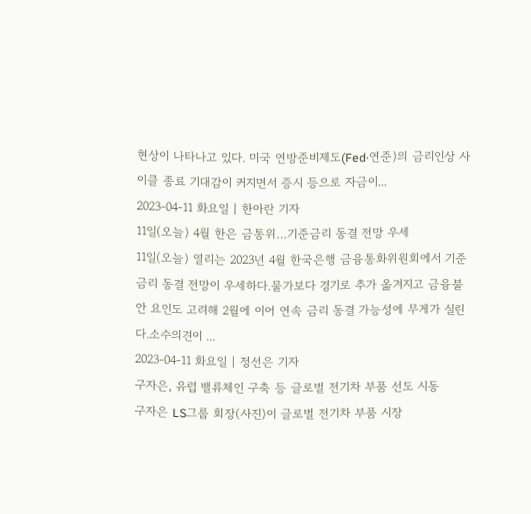현상이 나타나고 있다. 미국 연방준비제도(Fed·연준)의 금리인상 사이클 종료 기대감이 커지면서 증시 등으로 자금이...
2023-04-11 화요일 | 한아란 기자
11일(오늘) 4월 한은 금통위…기준금리 동결 전망 우세
11일(오늘) 열리는 2023년 4월 한국은행 금융통화위원회에서 기준금리 동결 전망이 우세하다.물가보다 경기로 추가 옮겨지고 금융불안 요인도 고려해 2월에 이어 연속 금리 동결 가능성에 무게가 실린다.소수의견이 ...
2023-04-11 화요일 | 정선은 기자
구자은, 유럽 밸류체인 구축 등 글로벌 전기차 부품 선도 시동
구자은 LS그룹 회장(사진)이 글로벌 전기차 부품 시장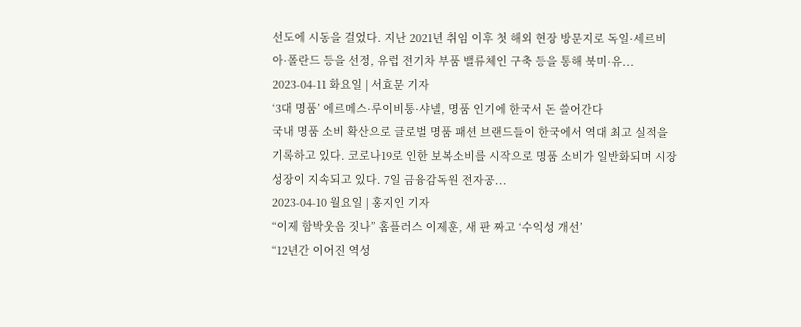선도에 시동을 걸었다. 지난 2021년 취임 이후 첫 해외 현장 방문지로 독일·세르비아·폴란드 등을 선정, 유럽 전기차 부품 밸류체인 구축 등을 통해 북미·유...
2023-04-11 화요일 | 서효문 기자
‘3대 명품’ 에르메스·루이비통·샤넬, 명품 인기에 한국서 돈 쓸어간다
국내 명품 소비 확산으로 글로벌 명품 패션 브랜드들이 한국에서 역대 최고 실적을 기록하고 있다. 코로나19로 인한 보복소비를 시작으로 명품 소비가 일반화되며 시장 성장이 지속되고 있다. 7일 금융감독원 전자공...
2023-04-10 월요일 | 홍지인 기자
“이제 함박웃음 짓나” 홈플러스 이제훈, 새 판 짜고 ‘수익성 개선’
“12년간 이어진 역성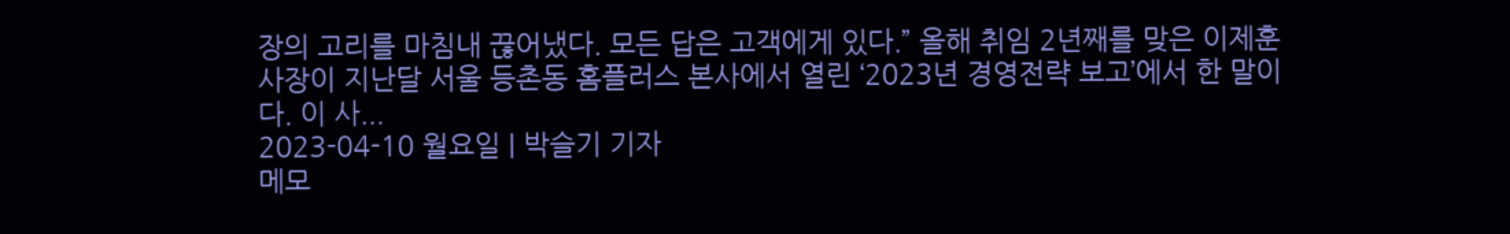장의 고리를 마침내 끊어냈다. 모든 답은 고객에게 있다.” 올해 취임 2년째를 맞은 이제훈 사장이 지난달 서울 등촌동 홈플러스 본사에서 열린 ‘2023년 경영전략 보고’에서 한 말이다. 이 사...
2023-04-10 월요일 | 박슬기 기자
메모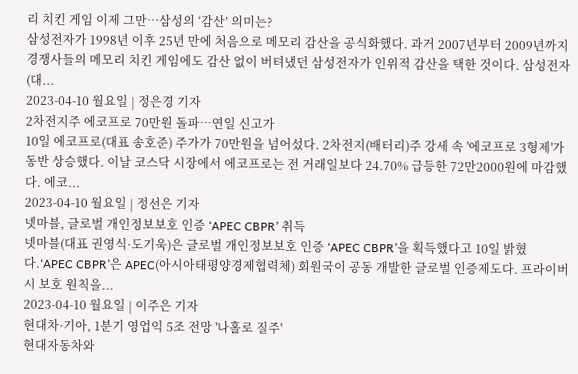리 치킨 게임 이제 그만…삼성의 ‘감산’ 의미는?
삼성전자가 1998년 이후 25년 만에 처음으로 메모리 감산을 공식화했다. 과거 2007년부터 2009년까지 경쟁사들의 메모리 치킨 게임에도 감산 없이 버텨냈던 삼성전자가 인위적 감산을 택한 것이다. 삼성전자(대...
2023-04-10 월요일 | 정은경 기자
2차전지주 에코프로 70만원 돌파…연일 신고가
10일 에코프로(대표 송호준) 주가가 70만원을 넘어섰다. 2차전지(배터리)주 강세 속 '에코프로 3형제'가 동반 상승했다. 이날 코스닥 시장에서 에코프로는 전 거래일보다 24.70% 급등한 72만2000원에 마감했다. 에코...
2023-04-10 월요일 | 정선은 기자
넷마블, 글로벌 개인정보보호 인증 ‘APEC CBPR’ 취득
넷마블(대표 권영식·도기욱)은 글로벌 개인정보보호 인증 ‘APEC CBPR’을 획득했다고 10일 밝혔다.‘APEC CBPR’은 APEC(아시아태평양경제협력체) 회원국이 공동 개발한 글로벌 인증제도다. 프라이버시 보호 원칙을...
2023-04-10 월요일 | 이주은 기자
현대차·기아, 1분기 영업익 5조 전망 '나홀로 질주'
현대자동차와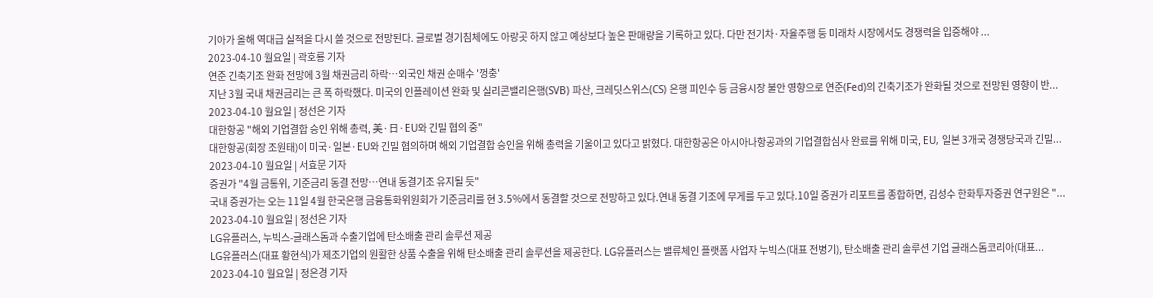기아가 올해 역대급 실적을 다시 쓸 것으로 전망된다. 글로벌 경기침체에도 아랑곳 하지 않고 예상보다 높은 판매량을 기록하고 있다. 다만 전기차·자율주행 등 미래차 시장에서도 경쟁력을 입증해야 ...
2023-04-10 월요일 | 곽호룡 기자
연준 긴축기조 완화 전망에 3월 채권금리 하락…외국인 채권 순매수 '껑충'
지난 3월 국내 채권금리는 큰 폭 하락했다. 미국의 인플레이션 완화 및 실리콘밸리은행(SVB) 파산, 크레딧스위스(CS) 은행 피인수 등 금융시장 불안 영향으로 연준(Fed)의 긴축기조가 완화될 것으로 전망된 영향이 반...
2023-04-10 월요일 | 정선은 기자
대한항공 "해외 기업결합 승인 위해 총력, 美·日·EU와 긴밀 협의 중"
대한항공(회장 조원태)이 미국·일본·EU와 긴밀 협의하며 해외 기업결합 승인을 위해 총력을 기울이고 있다고 밝혔다. 대한항공은 아시아나항공과의 기업결합심사 완료를 위해 미국, EU, 일본 3개국 경쟁당국과 긴밀...
2023-04-10 월요일 | 서효문 기자
증권가 "4월 금통위, 기준금리 동결 전망…연내 동결기조 유지될 듯"
국내 증권가는 오는 11일 4월 한국은행 금융통화위원회가 기준금리를 현 3.5%에서 동결할 것으로 전망하고 있다.연내 동결 기조에 무게를 두고 있다.10일 증권가 리포트를 종합하면, 김성수 한화투자증권 연구원은 "...
2023-04-10 월요일 | 정선은 기자
LG유플러스, 누빅스-글래스돔과 수출기업에 탄소배출 관리 솔루션 제공
LG유플러스(대표 황현식)가 제조기업의 원활한 상품 수출을 위해 탄소배출 관리 솔루션을 제공한다. LG유플러스는 밸류체인 플랫폼 사업자 누빅스(대표 전병기), 탄소배출 관리 솔루션 기업 글래스돔코리아(대표...
2023-04-10 월요일 | 정은경 기자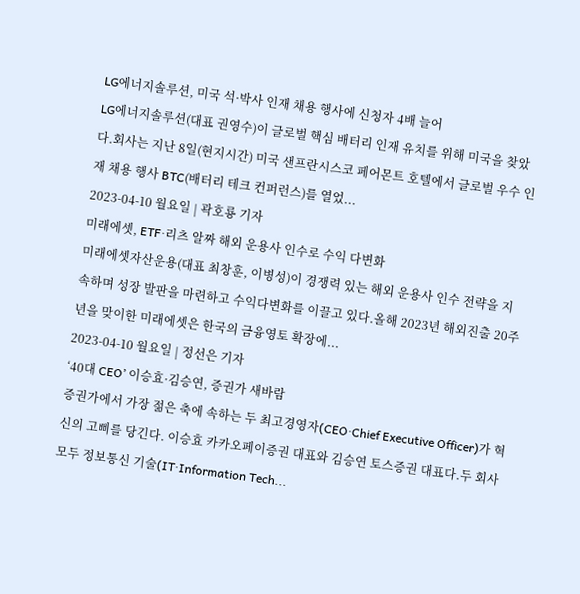LG에너지솔루션, 미국 석·박사 인재 채용 행사에 신청자 4배 늘어
LG에너지솔루션(대표 권영수)이 글로벌 핵심 배터리 인재 유치를 위해 미국을 찾았다.회사는 지난 8일(현지시간) 미국 샌프란시스코 페어몬트 호텔에서 글로벌 우수 인재 채용 행사 BTC(배터리 테크 컨퍼런스)를 열었...
2023-04-10 월요일 | 곽호룡 기자
미래에셋, ETF·리츠 알짜 해외 운용사 인수로 수익 다변화
미래에셋자산운용(대표 최창훈, 이병성)이 경쟁력 있는 해외 운용사 인수 전략을 지속하며 성장 발판을 마련하고 수익다변화를 이끌고 있다.올해 2023년 해외진출 20주년을 맞이한 미래에셋은 한국의 금융영토 확장에...
2023-04-10 월요일 | 정선은 기자
‘40대 CEO’ 이승효·김승연, 증권가 새바람
증권가에서 가장 젊은 축에 속하는 두 최고경영자(CEO·Chief Executive Officer)가 혁신의 고삐를 당긴다. 이승효 카카오페이증권 대표와 김승연 토스증권 대표다.두 회사 모두 정보통신 기술(IT·Information Tech...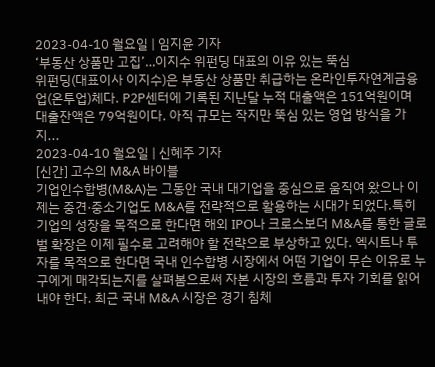2023-04-10 월요일 | 임지윤 기자
‘부동산 상품만 고집’…이지수 위펀딩 대표의 이유 있는 뚝심
위펀딩(대표이사 이지수)은 부동산 상품만 취급하는 온라인투자연계금융업(온투업)체다. P2P센터에 기록된 지난달 누적 대출액은 151억원이며 대출잔액은 79억원이다. 아직 규모는 작지만 뚝심 있는 영업 방식을 가지...
2023-04-10 월요일 | 신혜주 기자
[신간] 고수의 M&A 바이블
기업인수합병(M&A)는 그동안 국내 대기업을 중심으로 움직여 왔으나 이제는 중견·중소기업도 M&A를 전략적으로 활용하는 시대가 되었다.특히 기업의 성장을 목적으로 한다면 해외 IPO나 크로스보더 M&A를 통한 글로벌 확장은 이제 필수로 고려해야 할 전략으로 부상하고 있다. 엑시트나 투자를 목적으로 한다면 국내 인수합병 시장에서 어떤 기업이 무슨 이유로 누구에게 매각되는지를 살펴봄으로써 자본 시장의 흐름과 투자 기회를 읽어 내야 한다. 최근 국내 M&A 시장은 경기 침체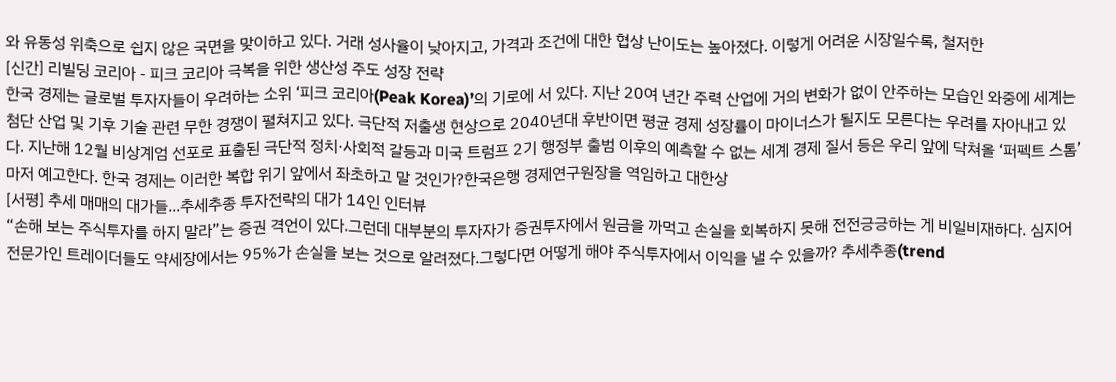와 유동성 위축으로 쉽지 않은 국면을 맞이하고 있다. 거래 성사율이 낮아지고, 가격과 조건에 대한 협상 난이도는 높아졌다. 이렇게 어려운 시장일수록, 철저한
[신간] 리빌딩 코리아 - 피크 코리아 극복을 위한 생산성 주도 성장 전략
한국 경제는 글로벌 투자자들이 우려하는 소위 ‘피크 코리아(Peak Korea)’의 기로에 서 있다. 지난 20여 년간 주력 산업에 거의 변화가 없이 안주하는 모습인 와중에 세계는 첨단 산업 및 기후 기술 관련 무한 경쟁이 펼쳐지고 있다. 극단적 저출생 현상으로 2040년대 후반이면 평균 경제 성장률이 마이너스가 될지도 모른다는 우려를 자아내고 있다. 지난해 12월 비상계엄 선포로 표출된 극단적 정치·사회적 갈등과 미국 트럼프 2기 행정부 출범 이후의 예측할 수 없는 세계 경제 질서 등은 우리 앞에 닥쳐올 ‘퍼펙트 스톰’마저 예고한다. 한국 경제는 이러한 복합 위기 앞에서 좌초하고 말 것인가?한국은행 경제연구원장을 역임하고 대한상
[서평] 추세 매매의 대가들...추세추종 투자전략의 대가 14인 인터뷰
“손해 보는 주식투자를 하지 말라”는 증권 격언이 있다.그런데 대부분의 투자자가 증권투자에서 원금을 까먹고 손실을 회복하지 못해 전전긍긍하는 게 비일비재하다. 심지어 전문가인 트레이더들도 약세장에서는 95%가 손실을 보는 것으로 알려졌다.그렇다면 어떻게 해야 주식투자에서 이익을 낼 수 있을까? 추세추종(trend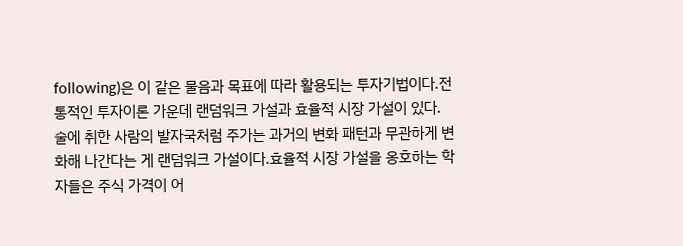following)은 이 같은 물음과 목표에 따라 활용되는 투자기법이다.전통적인 투자이론 가운데 랜덤워크 가설과 효율적 시장 가설이 있다. 술에 취한 사람의 발자국처럼 주가는 과거의 변화 패턴과 무관하게 변화해 나간다는 게 랜덤워크 가설이다.효율적 시장 가설을 옹호하는 학자들은 주식 가격이 어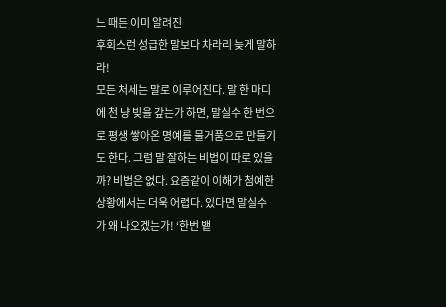느 때든 이미 알려진
후회스런 성급한 말보다 차라리 늦게 말하라!
모든 처세는 말로 이루어진다. 말 한 마디에 천 냥 빚을 갚는가 하면, 말실수 한 번으로 평생 쌓아온 명예를 물거품으로 만들기도 한다. 그럼 말 잘하는 비법이 따로 있을까? 비법은 없다. 요즘같이 이해가 첨예한 상황에서는 더욱 어렵다. 있다면 말실수가 왜 나오겠는가! ‘한번 뱉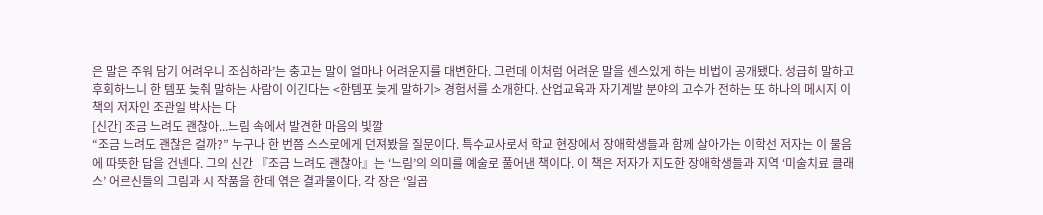은 말은 주워 담기 어려우니 조심하라’는 충고는 말이 얼마나 어려운지를 대변한다. 그런데 이처럼 어려운 말을 센스있게 하는 비법이 공개됐다. 성급히 말하고 후회하느니 한 템포 늦춰 말하는 사람이 이긴다는 <한템포 늦게 말하기> 경험서를 소개한다. 산업교육과 자기계발 분야의 고수가 전하는 또 하나의 메시지 이 책의 저자인 조관일 박사는 다
[신간] 조금 느려도 괜찮아...느림 속에서 발견한 마음의 빛깔
“조금 느려도 괜찮은 걸까?” 누구나 한 번쯤 스스로에게 던져봤을 질문이다. 특수교사로서 학교 현장에서 장애학생들과 함께 살아가는 이학선 저자는 이 물음에 따뜻한 답을 건넨다. 그의 신간 『조금 느려도 괜찮아』는 ‘느림’의 의미를 예술로 풀어낸 책이다. 이 책은 저자가 지도한 장애학생들과 지역 ‘미술치료 클래스’ 어르신들의 그림과 시 작품을 한데 엮은 결과물이다. 각 장은 ‘일곱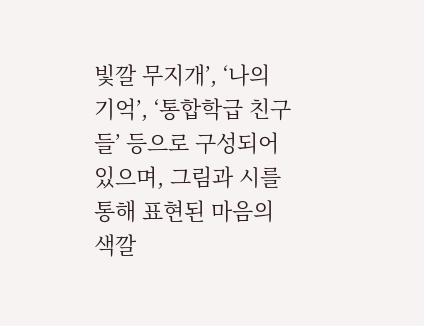빛깔 무지개’, ‘나의 기억’, ‘통합학급 친구들’ 등으로 구성되어 있으며, 그림과 시를 통해 표현된 마음의 색깔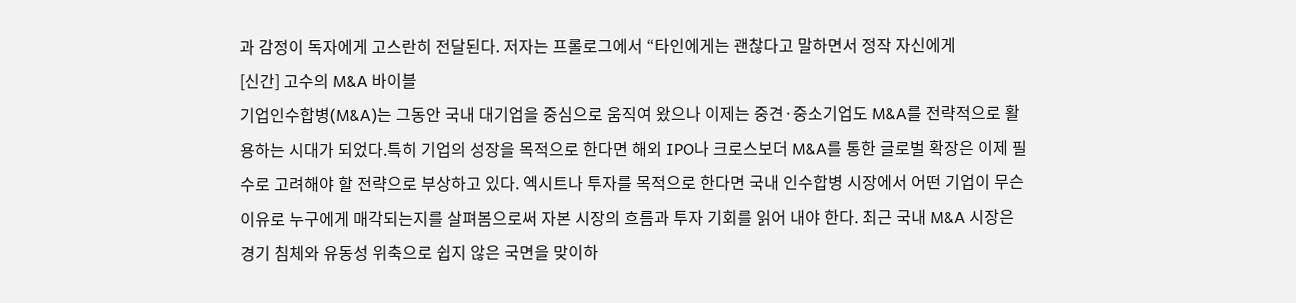과 감정이 독자에게 고스란히 전달된다. 저자는 프롤로그에서 “타인에게는 괜찮다고 말하면서 정작 자신에게
[신간] 고수의 M&A 바이블
기업인수합병(M&A)는 그동안 국내 대기업을 중심으로 움직여 왔으나 이제는 중견·중소기업도 M&A를 전략적으로 활용하는 시대가 되었다.특히 기업의 성장을 목적으로 한다면 해외 IPO나 크로스보더 M&A를 통한 글로벌 확장은 이제 필수로 고려해야 할 전략으로 부상하고 있다. 엑시트나 투자를 목적으로 한다면 국내 인수합병 시장에서 어떤 기업이 무슨 이유로 누구에게 매각되는지를 살펴봄으로써 자본 시장의 흐름과 투자 기회를 읽어 내야 한다. 최근 국내 M&A 시장은 경기 침체와 유동성 위축으로 쉽지 않은 국면을 맞이하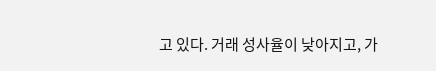고 있다. 거래 성사율이 낮아지고, 가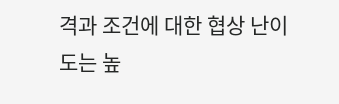격과 조건에 대한 협상 난이도는 높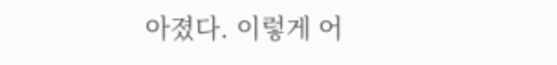아졌다. 이렇게 어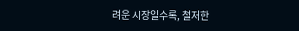려운 시장일수록, 철저한